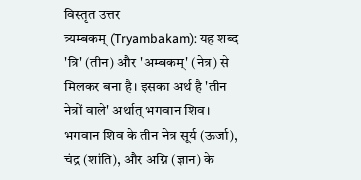विस्तृत उत्तर
त्र्यम्बकम् (Tryambakam): यह शब्द 'त्रि' (तीन) और 'अम्बकम्' (नेत्र) से मिलकर बना है। इसका अर्थ है 'तीन नेत्रों वाले' अर्थात् भगवान शिव।
भगवान शिव के तीन नेत्र सूर्य (ऊर्जा), चंद्र (शांति), और अग्नि (ज्ञान) के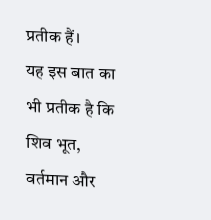प्रतीक हैं।
यह इस बात का भी प्रतीक है कि शिव भूत, वर्तमान और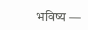भविष्य —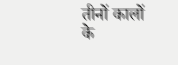तीनों कालों के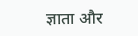ज्ञाता और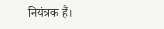नियंत्रक हैं।